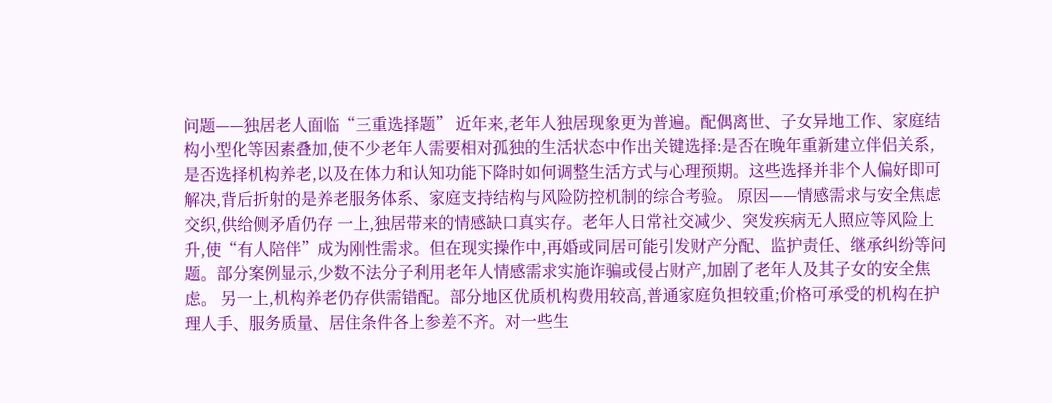问题——独居老人面临“三重选择题” 近年来,老年人独居现象更为普遍。配偶离世、子女异地工作、家庭结构小型化等因素叠加,使不少老年人需要相对孤独的生活状态中作出关键选择:是否在晚年重新建立伴侣关系,是否选择机构养老,以及在体力和认知功能下降时如何调整生活方式与心理预期。这些选择并非个人偏好即可解决,背后折射的是养老服务体系、家庭支持结构与风险防控机制的综合考验。 原因——情感需求与安全焦虑交织,供给侧矛盾仍存 一上,独居带来的情感缺口真实存。老年人日常社交减少、突发疾病无人照应等风险上升,使“有人陪伴”成为刚性需求。但在现实操作中,再婚或同居可能引发财产分配、监护责任、继承纠纷等问题。部分案例显示,少数不法分子利用老年人情感需求实施诈骗或侵占财产,加剧了老年人及其子女的安全焦虑。 另一上,机构养老仍存供需错配。部分地区优质机构费用较高,普通家庭负担较重;价格可承受的机构在护理人手、服务质量、居住条件各上参差不齐。对一些生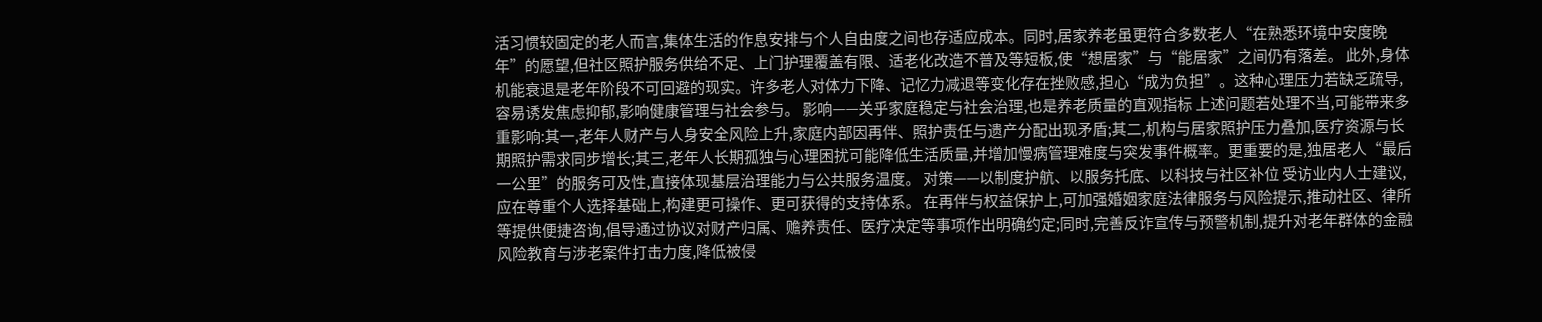活习惯较固定的老人而言,集体生活的作息安排与个人自由度之间也存适应成本。同时,居家养老虽更符合多数老人“在熟悉环境中安度晚年”的愿望,但社区照护服务供给不足、上门护理覆盖有限、适老化改造不普及等短板,使“想居家”与“能居家”之间仍有落差。 此外,身体机能衰退是老年阶段不可回避的现实。许多老人对体力下降、记忆力减退等变化存在挫败感,担心“成为负担”。这种心理压力若缺乏疏导,容易诱发焦虑抑郁,影响健康管理与社会参与。 影响——关乎家庭稳定与社会治理,也是养老质量的直观指标 上述问题若处理不当,可能带来多重影响:其一,老年人财产与人身安全风险上升,家庭内部因再伴、照护责任与遗产分配出现矛盾;其二,机构与居家照护压力叠加,医疗资源与长期照护需求同步增长;其三,老年人长期孤独与心理困扰可能降低生活质量,并增加慢病管理难度与突发事件概率。更重要的是,独居老人“最后一公里”的服务可及性,直接体现基层治理能力与公共服务温度。 对策——以制度护航、以服务托底、以科技与社区补位 受访业内人士建议,应在尊重个人选择基础上,构建更可操作、更可获得的支持体系。 在再伴与权益保护上,可加强婚姻家庭法律服务与风险提示,推动社区、律所等提供便捷咨询,倡导通过协议对财产归属、赡养责任、医疗决定等事项作出明确约定;同时,完善反诈宣传与预警机制,提升对老年群体的金融风险教育与涉老案件打击力度,降低被侵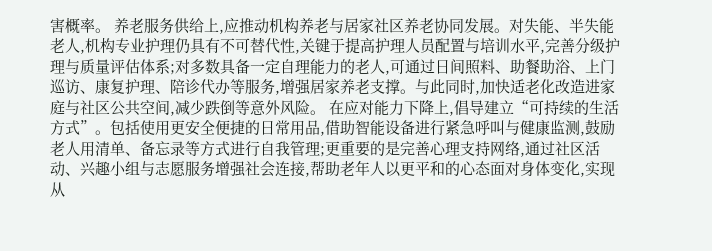害概率。 养老服务供给上,应推动机构养老与居家社区养老协同发展。对失能、半失能老人,机构专业护理仍具有不可替代性,关键于提高护理人员配置与培训水平,完善分级护理与质量评估体系;对多数具备一定自理能力的老人,可通过日间照料、助餐助浴、上门巡访、康复护理、陪诊代办等服务,增强居家养老支撑。与此同时,加快适老化改造进家庭与社区公共空间,减少跌倒等意外风险。 在应对能力下降上,倡导建立“可持续的生活方式”。包括使用更安全便捷的日常用品,借助智能设备进行紧急呼叫与健康监测,鼓励老人用清单、备忘录等方式进行自我管理;更重要的是完善心理支持网络,通过社区活动、兴趣小组与志愿服务增强社会连接,帮助老年人以更平和的心态面对身体变化,实现从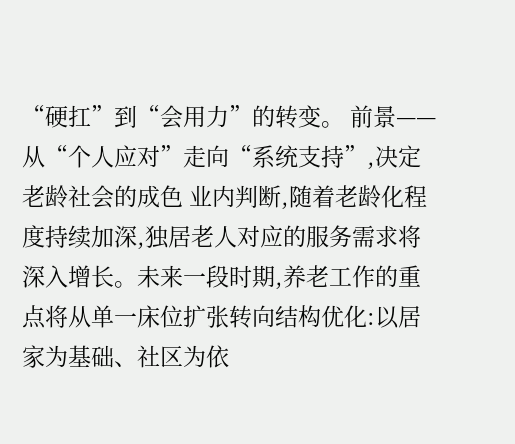“硬扛”到“会用力”的转变。 前景——从“个人应对”走向“系统支持”,决定老龄社会的成色 业内判断,随着老龄化程度持续加深,独居老人对应的服务需求将深入增长。未来一段时期,养老工作的重点将从单一床位扩张转向结构优化:以居家为基础、社区为依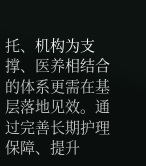托、机构为支撑、医养相结合的体系更需在基层落地见效。通过完善长期护理保障、提升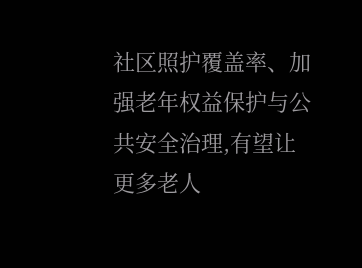社区照护覆盖率、加强老年权益保护与公共安全治理,有望让更多老人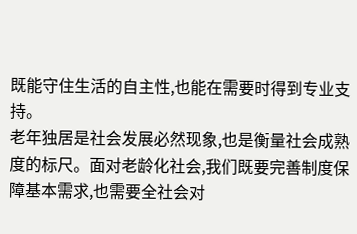既能守住生活的自主性,也能在需要时得到专业支持。
老年独居是社会发展必然现象,也是衡量社会成熟度的标尺。面对老龄化社会,我们既要完善制度保障基本需求,也需要全社会对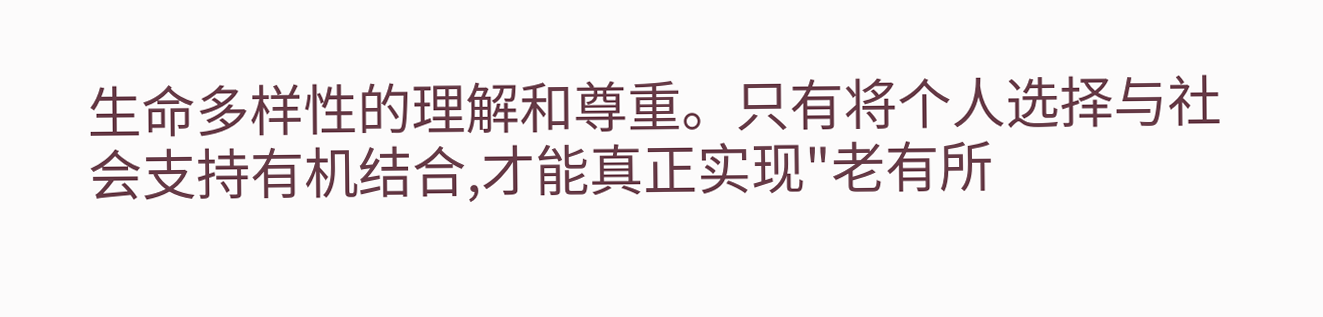生命多样性的理解和尊重。只有将个人选择与社会支持有机结合,才能真正实现"老有所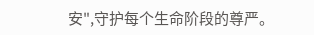安",守护每个生命阶段的尊严。